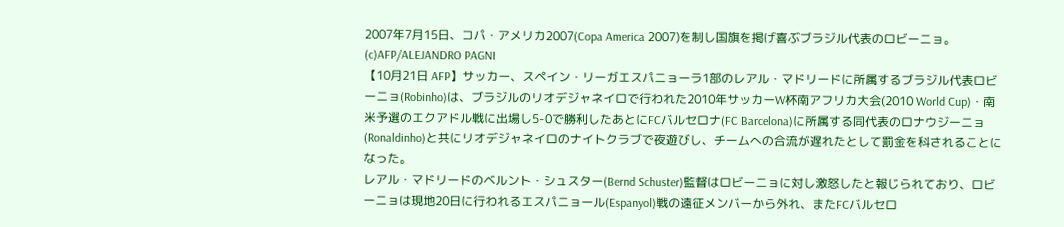2007年7月15日、コパ・アメリカ2007(Copa America 2007)を制し国旗を掲げ喜ぶブラジル代表のロビーニョ。(c)AFP/ALEJANDRO PAGNI
【10月21日 AFP】サッカー、スペイン・リーガエスパニョーラ1部のレアル・マドリードに所属するブラジル代表ロビーニョ(Robinho)は、ブラジルのリオデジャネイロで行われた2010年サッカーW杯南アフリカ大会(2010 World Cup)・南米予選のエクアドル戦に出場し5-0で勝利したあとにFCバルセロナ(FC Barcelona)に所属する同代表のロナウジーニョ(Ronaldinho)と共にリオデジャネイロのナイトクラブで夜遊びし、チームへの合流が遅れたとして罰金を科されることになった。
レアル・マドリードのベルント・シュスター(Bernd Schuster)監督はロビーニョに対し激怒したと報じられており、ロビーニョは現地20日に行われるエスパニョール(Espanyol)戦の遠征メンバーから外れ、またFCバルセロ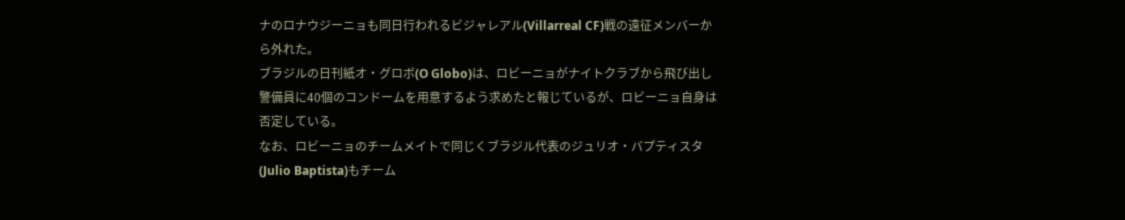ナのロナウジーニョも同日行われるビジャレアル(Villarreal CF)戦の遠征メンバーから外れた。
ブラジルの日刊紙オ・グロボ(O Globo)は、ロビーニョがナイトクラブから飛び出し警備員に40個のコンドームを用意するよう求めたと報じているが、ロビーニョ自身は否定している。
なお、ロビーニョのチームメイトで同じくブラジル代表のジュリオ・バプティスタ(Julio Baptista)もチーム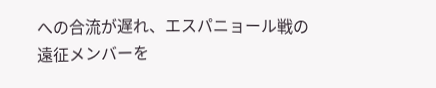への合流が遅れ、エスパニョール戦の遠征メンバーを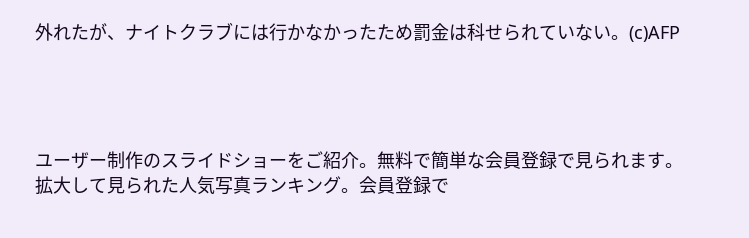外れたが、ナイトクラブには行かなかったため罰金は科せられていない。(c)AFP




ユーザー制作のスライドショーをご紹介。無料で簡単な会員登録で見られます。
拡大して見られた人気写真ランキング。会員登録で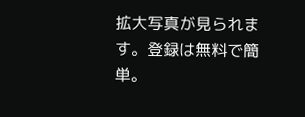拡大写真が見られます。登録は無料で簡単。